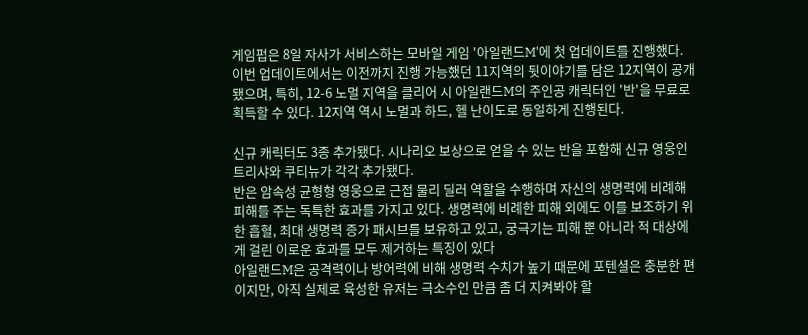게임펍은 8일 자사가 서비스하는 모바일 게임 '아일랜드M'에 첫 업데이트를 진행했다.
이번 업데이트에서는 이전까지 진행 가능했던 11지역의 뒷이야기를 담은 12지역이 공개됐으며, 특히, 12-6 노멀 지역을 클리어 시 아일랜드M의 주인공 캐릭터인 '반'을 무료로 획득할 수 있다. 12지역 역시 노멀과 하드, 헬 난이도로 동일하게 진행된다.

신규 캐릭터도 3종 추가됐다. 시나리오 보상으로 얻을 수 있는 반을 포함해 신규 영웅인 트리샤와 쿠티뉴가 각각 추가됐다.
반은 암속성 균형형 영웅으로 근접 물리 딜러 역할을 수행하며 자신의 생명력에 비례해 피해를 주는 독특한 효과를 가지고 있다. 생명력에 비례한 피해 외에도 이를 보조하기 위한 흡혈, 최대 생명력 증가 패시브를 보유하고 있고, 궁극기는 피해 뿐 아니라 적 대상에게 걸린 이로운 효과를 모두 제거하는 특징이 있다
아일랜드M은 공격력이나 방어력에 비해 생명력 수치가 높기 때문에 포텐셜은 충분한 편이지만, 아직 실제로 육성한 유저는 극소수인 만큼 좀 더 지켜봐야 할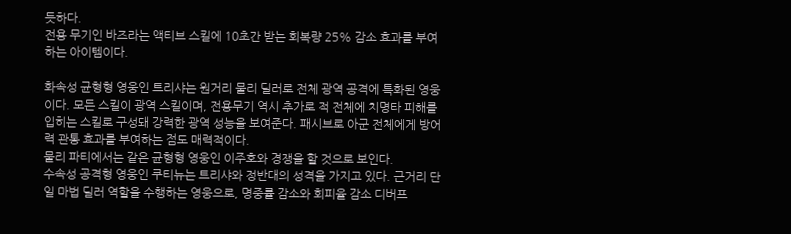듯하다.
전용 무기인 바즈라는 액티브 스킬에 10초간 받는 회복량 25% 감소 효과를 부여하는 아이템이다.

화속성 균형형 영웅인 트리샤는 원거리 물리 딜러로 전체 광역 공격에 특화된 영웅이다. 모든 스킬이 광역 스킬이며, 전용무기 역시 추가로 적 전체에 치명타 피해를 입히는 스킬로 구성돼 강력한 광역 성능을 보여준다. 패시브로 아군 전체에게 방어력 관통 효과를 부여하는 점도 매력적이다.
물리 파티에서는 같은 균형형 영웅인 이주호와 경쟁을 할 것으로 보인다.
수속성 공격형 영웅인 쿠티뉴는 트리샤와 정반대의 성격을 가지고 있다. 근거리 단일 마법 딜러 역할을 수행하는 영웅으로, 명중률 감소와 회피율 감소 디버프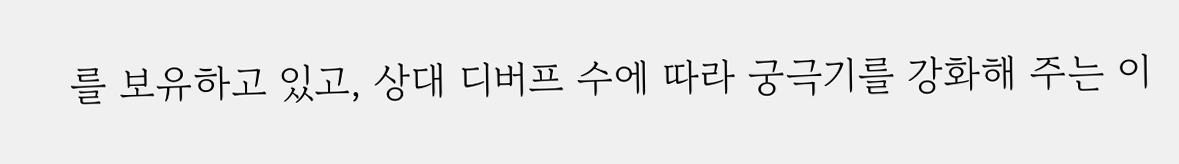를 보유하고 있고, 상대 디버프 수에 따라 궁극기를 강화해 주는 이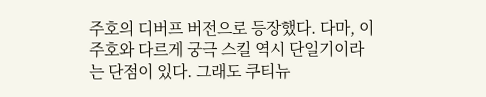주호의 디버프 버전으로 등장했다. 다마, 이주호와 다르게 궁극 스킬 역시 단일기이라는 단점이 있다. 그래도 쿠티뉴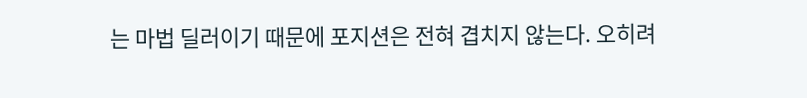는 마법 딜러이기 때문에 포지션은 전혀 겹치지 않는다. 오히려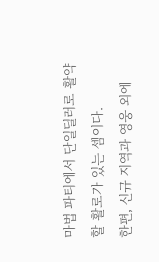마법 파티에서 단일딜러로 활약할 활로가 있는 셈이다.
한편, 신규 지역과 영웅 외에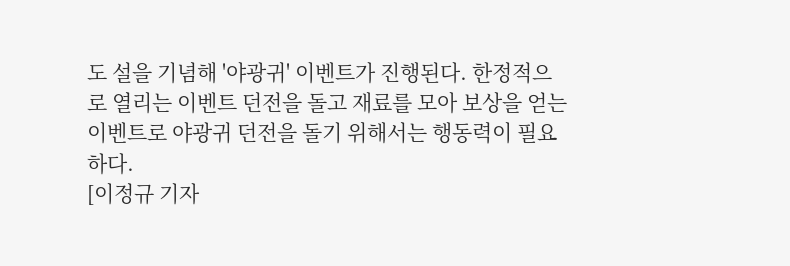도 설을 기념해 '야광귀' 이벤트가 진행된다. 한정적으로 열리는 이벤트 던전을 돌고 재료를 모아 보상을 얻는 이벤트로 야광귀 던전을 돌기 위해서는 행동력이 필요하다.
[이정규 기자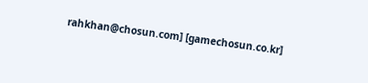rahkhan@chosun.com] [gamechosun.co.kr]